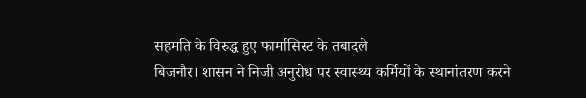सहमति के विरुद्ध हुए फार्मासिस्ट के तबादले
बिजनौर। शासन ने निजी अनुरोध पर स्वास्थ्य कर्मियों के स्थानांतरण करने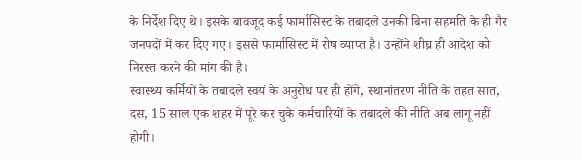के निर्देश दिए थे। इसके बावजूद कई फार्मासिस्ट के तबादले उनकी बिना सहमति के ही गैर जनपदों में कर दिए गए। इससे फार्मासिस्ट में रोष व्याप्त है। उन्होंने शीघ्र ही आदेश को निरस्त करने की मांग की है।
स्वास्थ्य कर्मियों के तबादले स्वयं के अनुरोध पर ही होंगे, स्थानांतरण नीति के तहत सात, दस, 15 साल एक शहर में पूरे कर चुके कर्मचारियों के तबादले की नीति अब लागू नहीं होगी।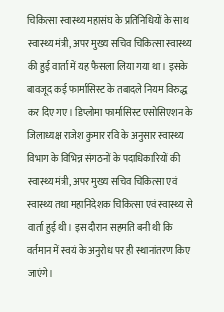चिकित्सा स्वास्थ्य महासंघ के प्रतिनिधियों के साथ स्वास्थ्य मंत्री, अपर मुख्य सचिव चिकित्सा स्वास्थ्य की हुई वार्ता में यह फैसला लिया गया था। इसके बावजूद कई फार्मासिस्ट के तबादले नियम विरुद्ध कर दिए गए। डिप्लोमा फार्मासिस्ट एसोसिएशन के जिलाध्यक्ष राजेश कुमार रवि के अनुसार स्वास्थ्य विभाग के विभिन्न संगठनों के पदाधिकारियों की स्वास्थ्य मंत्री, अपर मुख्य सचिव चिकित्सा एवं स्वास्थ्य तथा महानिदेशक चिकित्सा एवं स्वास्थ्य से वार्ता हुई थी। इस दौरान सहमति बनी थी कि वर्तमान में स्वयं के अनुरोध पर ही स्थानांतरण किए जाएंगे।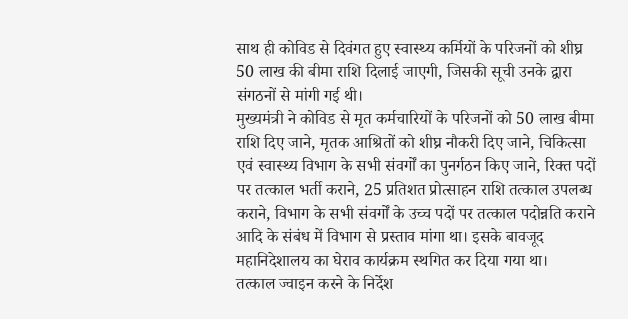साथ ही कोविड से दिवंगत हुए स्वास्थ्य कर्मियों के परिजनों को शीघ्र 50 लाख की बीमा राशि दिलाई जाएगी, जिसकी सूची उनके द्वारा संगठनों से मांगी गई थी।
मुख्यमंत्री ने कोविड से मृत कर्मचारियों के परिजनों को 50 लाख बीमा राशि दिए जाने, मृतक आश्रितों को शीघ्र नौकरी दिए जाने, चिकित्सा एवं स्वास्थ्य विभाग के सभी संवर्गों का पुनर्गठन किए जाने, रिक्त पदों पर तत्काल भर्ती कराने, 25 प्रतिशत प्रोत्साहन राशि तत्काल उपलब्ध कराने, विभाग के सभी संवर्गों के उच्च पदों पर तत्काल पदोन्नति कराने आदि के संबंध में विभाग से प्रस्ताव मांगा था। इसके बावजूद महानिदेशालय का घेराव कार्यक्रम स्थगित कर दिया गया था।
तत्काल ज्वाइन करने के निर्देश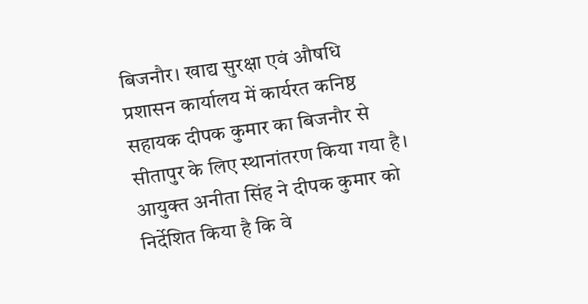बिजनौर। खाद्य सुरक्षा एवं औषधि प्रशासन कार्यालय में कार्यरत कनिष्ठ सहायक दीपक कुमार का बिजनौर से सीतापुर के लिए स्थानांतरण किया गया है। आयुक्त अनीता सिंह ने दीपक कुमार को निर्देशित किया है कि वे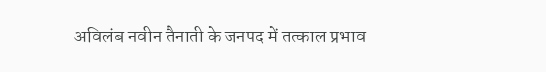अविलंब नवीन तैनाती के जनपद में तत्काल प्रभाव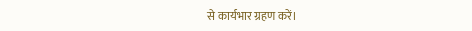से कार्यभार ग्रहण करें।